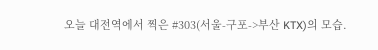오늘 대전역에서 찍은 #303(서울-구포->부산 KTX)의 모습.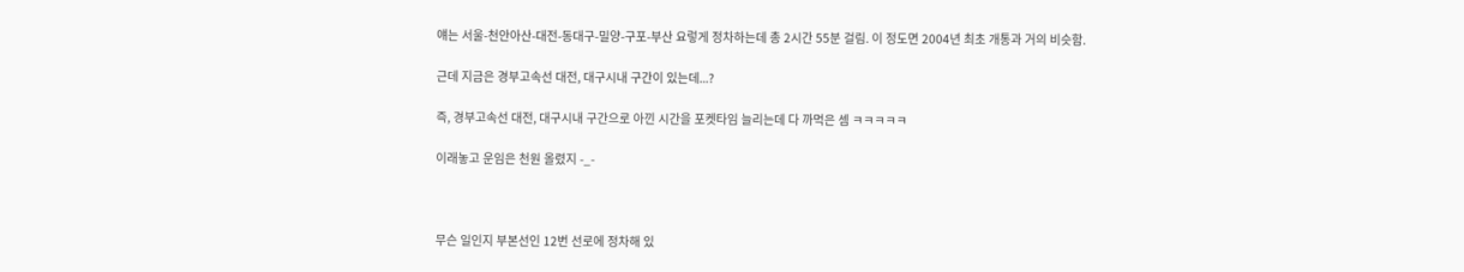얘는 서울-천안아산-대전-동대구-밀양-구포-부산 요렇게 정차하는데 총 2시간 55분 걸림. 이 정도면 2004년 최초 개통과 거의 비슷함.

근데 지금은 경부고속선 대전, 대구시내 구간이 있는데...?

즉, 경부고속선 대전, 대구시내 구간으로 아낀 시간을 포켓타임 늘리는데 다 까먹은 셈 ㅋㅋㅋㅋㅋ

이래놓고 운임은 천원 올렸지 -_-



무슨 일인지 부본선인 12번 선로에 정차해 있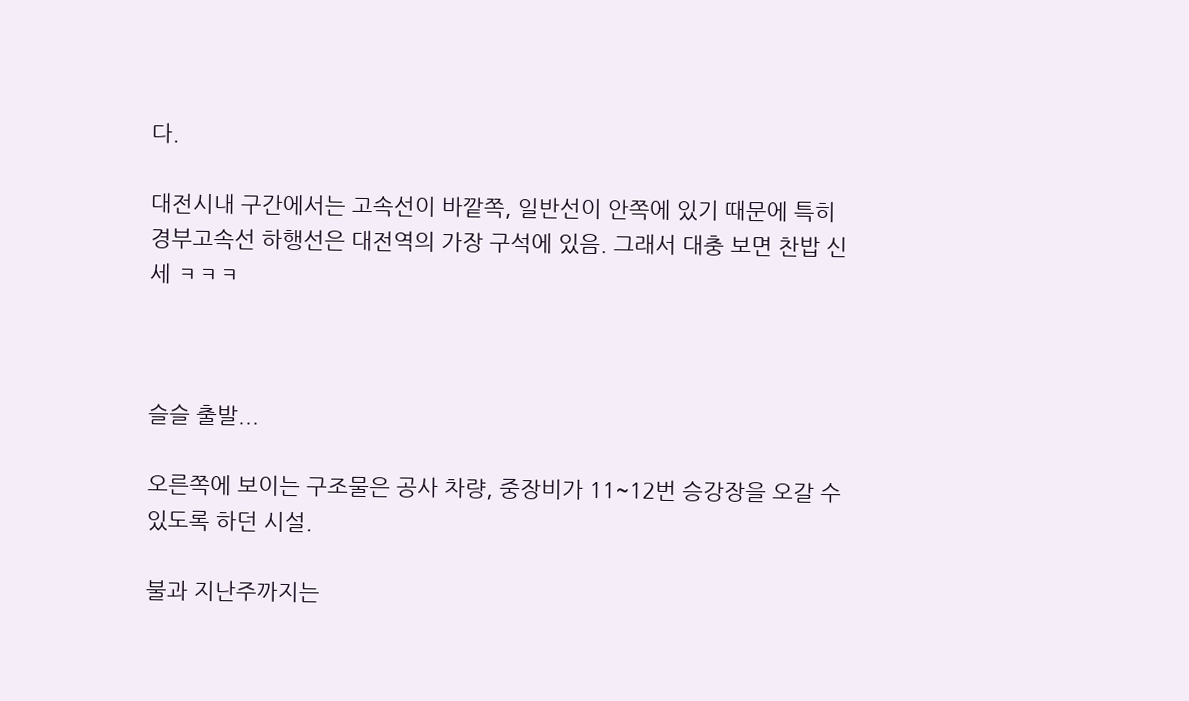다.

대전시내 구간에서는 고속선이 바깥쪽, 일반선이 안쪽에 있기 때문에 특히 경부고속선 하행선은 대전역의 가장 구석에 있음. 그래서 대충 보면 찬밥 신세 ㅋㅋㅋ



슬슬 출발...

오른쪽에 보이는 구조물은 공사 차량, 중장비가 11~12번 승강장을 오갈 수 있도록 하던 시설.

불과 지난주까지는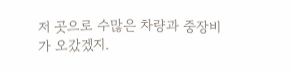저 곳으로 수많은 차량과 중장비가 오갔겠지.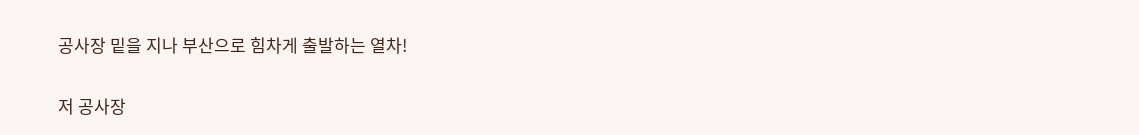공사장 밑을 지나 부산으로 힘차게 출발하는 열차!

저 공사장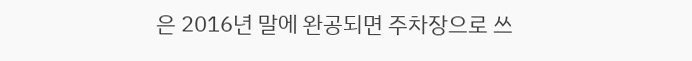은 2016년 말에 완공되면 주차장으로 쓰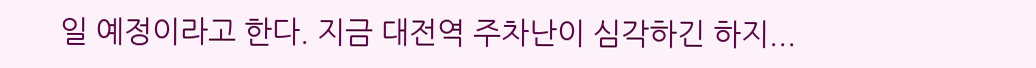일 예정이라고 한다. 지금 대전역 주차난이 심각하긴 하지...